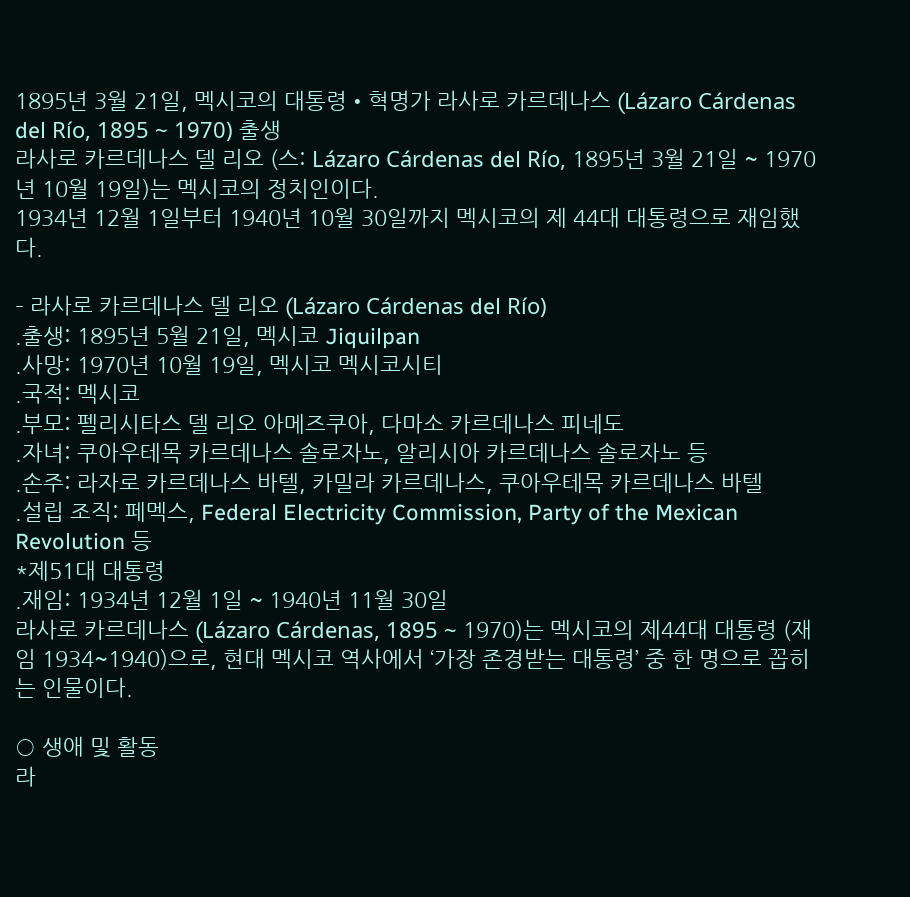1895년 3월 21일, 멕시코의 대통령•혁명가 라사로 카르데나스 (Lázaro Cárdenas del Río, 1895 ~ 1970) 출생
라사로 카르데나스 델 리오 (스: Lázaro Cárdenas del Río, 1895년 3월 21일 ~ 1970년 10월 19일)는 멕시코의 정치인이다.
1934년 12월 1일부터 1940년 10월 30일까지 멕시코의 제 44대 대통령으로 재임했다.

– 라사로 카르데나스 델 리오 (Lázaro Cárdenas del Río)
.출생: 1895년 5월 21일, 멕시코 Jiquilpan
.사망: 1970년 10월 19일, 멕시코 멕시코시티
.국적: 멕시코
.부모: 펠리시타스 델 리오 아메즈쿠아, 다마소 카르데나스 피네도
.자녀: 쿠아우테목 카르데나스 솔로자노, 알리시아 카르데나스 솔로자노 등
.손주: 라자로 카르데나스 바텔, 카밀라 카르데나스, 쿠아우테목 카르데나스 바텔
.설립 조직: 페멕스, Federal Electricity Commission, Party of the Mexican Revolution 등
*제51대 대통령
.재임: 1934년 12월 1일 ~ 1940년 11월 30일
라사로 카르데나스 (Lázaro Cárdenas, 1895 ~ 1970)는 멕시코의 제44대 대통령 (재임 1934~1940)으로, 현대 멕시코 역사에서 ‘가장 존경받는 대통령’ 중 한 명으로 꼽히는 인물이다.

○ 생애 및 활동
라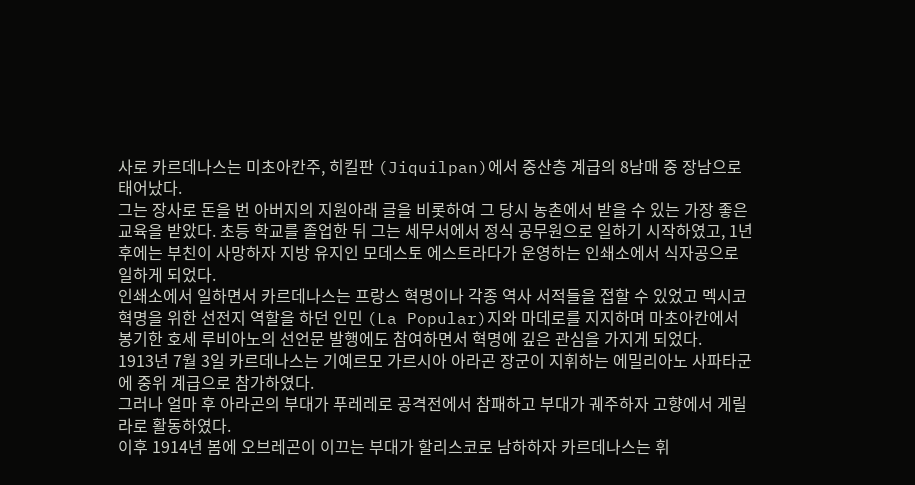사로 카르데나스는 미초아칸주, 히킬판 (Jiquilpan)에서 중산층 계급의 8남매 중 장남으로 태어났다.
그는 장사로 돈을 번 아버지의 지원아래 글을 비롯하여 그 당시 농촌에서 받을 수 있는 가장 좋은 교육을 받았다. 초등 학교를 졸업한 뒤 그는 세무서에서 정식 공무원으로 일하기 시작하였고, 1년후에는 부친이 사망하자 지방 유지인 모데스토 에스트라다가 운영하는 인쇄소에서 식자공으로 일하게 되었다.
인쇄소에서 일하면서 카르데나스는 프랑스 혁명이나 각종 역사 서적들을 접할 수 있었고 멕시코 혁명을 위한 선전지 역할을 하던 인민 (La Popular)지와 마데로를 지지하며 마초아칸에서 봉기한 호세 루비아노의 선언문 발행에도 참여하면서 혁명에 깊은 관심을 가지게 되었다.
1913년 7월 3일 카르데나스는 기예르모 가르시아 아라곤 장군이 지휘하는 에밀리아노 사파타군에 중위 계급으로 참가하였다.
그러나 얼마 후 아라곤의 부대가 푸레레로 공격전에서 참패하고 부대가 궤주하자 고향에서 게릴라로 활동하였다.
이후 1914년 봄에 오브레곤이 이끄는 부대가 할리스코로 남하하자 카르데나스는 휘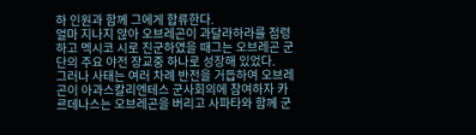하 인원과 함께 그에게 합류한다.
얼마 지나지 않아 오브레곤이 과달라하라를 점령하고 멕시코 시로 진군하였을 때그는 오브레곤 군단의 주요 야전 장교중 하나로 성장해 있었다.
그러나 사태는 여러 차례 반전을 거듭하여 오브레곤이 아과스칼리엔테스 군사회의에 참여하자 카르데나스는 오브레곤을 버리고 사파타와 함께 군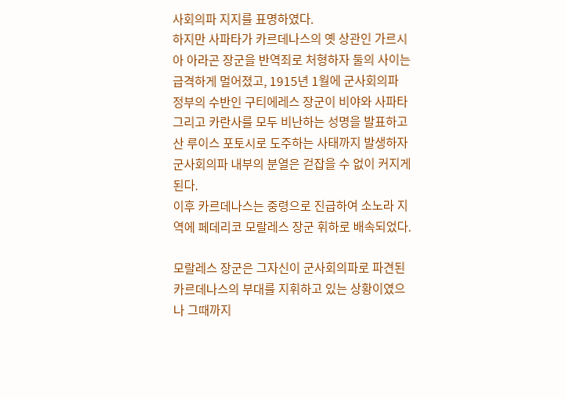사회의파 지지를 표명하였다.
하지만 사파타가 카르데나스의 옛 상관인 가르시아 아라곤 장군을 반역죄로 처형하자 둘의 사이는 급격하게 멀어졌고, 1915년 1월에 군사회의파 정부의 수반인 구티에레스 장군이 비야와 사파타 그리고 카란사를 모두 비난하는 성명을 발표하고 산 루이스 포토시로 도주하는 사태까지 발생하자 군사회의파 내부의 분열은 걷잡을 수 없이 커지게 된다.
이후 카르데나스는 중령으로 진급하여 소노라 지역에 페데리코 모랄레스 장군 휘하로 배속되었다.

모랄레스 장군은 그자신이 군사회의파로 파견된 카르데나스의 부대를 지휘하고 있는 상황이였으나 그때까지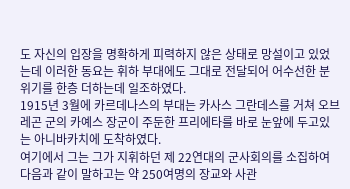도 자신의 입장을 명확하게 피력하지 않은 상태로 망설이고 있었는데 이러한 동요는 휘하 부대에도 그대로 전달되어 어수선한 분위기를 한층 더하는데 일조하였다.
1915년 3월에 카르데나스의 부대는 카사스 그란데스를 거쳐 오브레곤 군의 카예스 장군이 주둔한 프리에타를 바로 눈앞에 두고있는 아니바카치에 도착하였다.
여기에서 그는 그가 지휘하던 제 22연대의 군사회의를 소집하여 다음과 같이 말하고는 약 250여명의 장교와 사관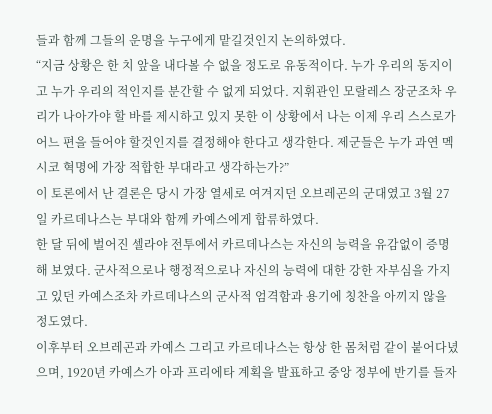들과 함께 그들의 운명을 누구에게 맡길것인지 논의하였다.
“지금 상황은 한 치 앞을 내다볼 수 없을 정도로 유동적이다. 누가 우리의 동지이고 누가 우리의 적인지를 분간할 수 없게 되었다. 지휘관인 모랄레스 장군조차 우리가 나아가야 할 바를 제시하고 있지 못한 이 상황에서 나는 이제 우리 스스로가 어느 편을 들어야 할것인지를 결정해야 한다고 생각한다. 제군들은 누가 과연 멕시코 혁명에 가장 적합한 부대라고 생각하는가?”
이 토론에서 난 결론은 당시 가장 열세로 여겨지던 오브레곤의 군대였고 3월 27일 카르데나스는 부대와 함께 카예스에게 합류하였다.
한 달 뒤에 벌어진 셀라야 전투에서 카르데나스는 자신의 능력을 유감없이 증명해 보였다. 군사적으로나 행정적으로나 자신의 능력에 대한 강한 자부심을 가지고 있던 카예스조차 카르데나스의 군사적 엄격함과 용기에 칭찬을 아끼지 않을 정도였다.
이후부터 오브레곤과 카예스 그리고 카르데나스는 항상 한 몸처럼 같이 붙어다녔으며, 1920년 카예스가 아과 프리에타 계획을 발표하고 중앙 정부에 반기를 들자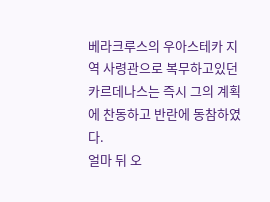베라크루스의 우아스테카 지역 사령관으로 복무하고있던 카르데나스는 즉시 그의 계획에 찬동하고 반란에 동참하였다.
얼마 뒤 오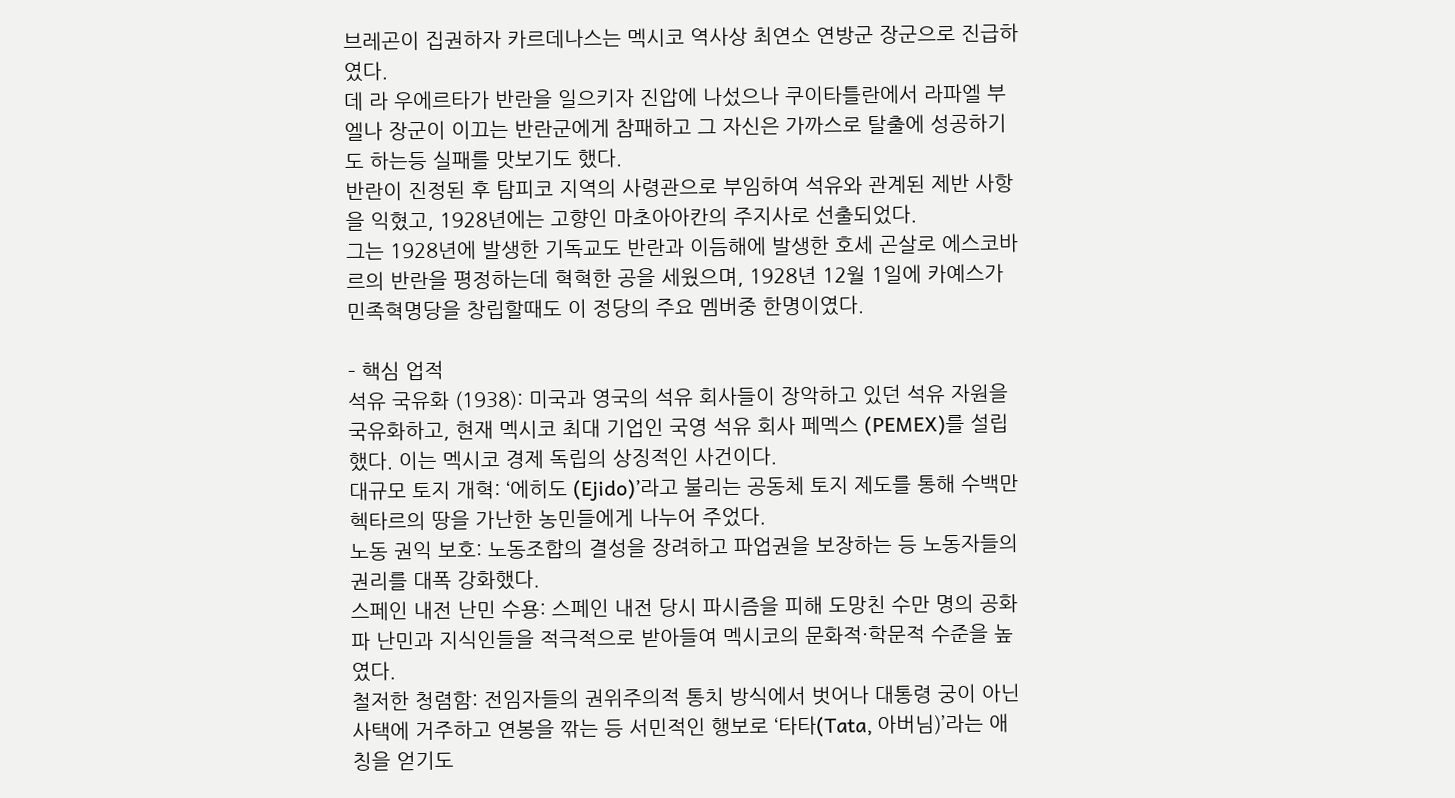브레곤이 집권하자 카르데나스는 멕시코 역사상 최연소 연방군 장군으로 진급하였다.
데 라 우에르타가 반란을 일으키자 진압에 나섰으나 쿠이타틀란에서 라파엘 부엘나 장군이 이끄는 반란군에게 참패하고 그 자신은 가까스로 탈출에 성공하기도 하는등 실패를 맛보기도 했다.
반란이 진정된 후 탐피코 지역의 사령관으로 부임하여 석유와 관계된 제반 사항을 익혔고, 1928년에는 고향인 마초아아칸의 주지사로 선출되었다.
그는 1928년에 발생한 기독교도 반란과 이듬해에 발생한 호세 곤살로 에스코바르의 반란을 평정하는데 혁혁한 공을 세웠으며, 1928년 12월 1일에 카예스가 민족혁명당을 창립할때도 이 정당의 주요 멤버중 한명이였다.

– 핵심 업적
석유 국유화 (1938): 미국과 영국의 석유 회사들이 장악하고 있던 석유 자원을 국유화하고, 현재 멕시코 최대 기업인 국영 석유 회사 페멕스 (PEMEX)를 설립했다. 이는 멕시코 경제 독립의 상징적인 사건이다.
대규모 토지 개혁: ‘에히도 (Ejido)’라고 불리는 공동체 토지 제도를 통해 수백만 헥타르의 땅을 가난한 농민들에게 나누어 주었다.
노동 권익 보호: 노동조합의 결성을 장려하고 파업권을 보장하는 등 노동자들의 권리를 대폭 강화했다.
스페인 내전 난민 수용: 스페인 내전 당시 파시즘을 피해 도망친 수만 명의 공화파 난민과 지식인들을 적극적으로 받아들여 멕시코의 문화적·학문적 수준을 높였다.
철저한 청렴함: 전임자들의 권위주의적 통치 방식에서 벗어나 대통령 궁이 아닌 사택에 거주하고 연봉을 깎는 등 서민적인 행보로 ‘타타(Tata, 아버님)’라는 애칭을 얻기도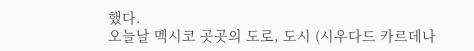했다.
오늘날 멕시코 곳곳의 도로, 도시 (시우다드 카르데나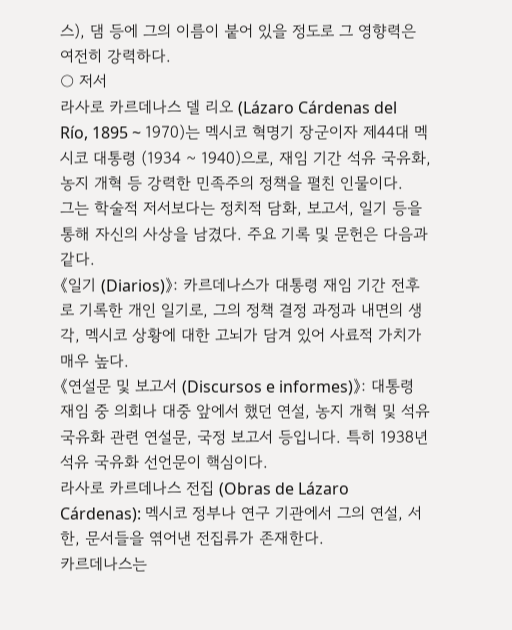스), 댐 등에 그의 이름이 붙어 있을 정도로 그 영향력은 여전히 강력하다.
○ 저서
라사로 카르데나스 델 리오 (Lázaro Cárdenas del Río, 1895 ~ 1970)는 멕시코 혁명기 장군이자 제44대 멕시코 대통령 (1934 ~ 1940)으로, 재임 기간 석유 국유화, 농지 개혁 등 강력한 민족주의 정책을 펼친 인물이다.
그는 학술적 저서보다는 정치적 담화, 보고서, 일기 등을 통해 자신의 사상을 남겼다. 주요 기록 및 문헌은 다음과 같다.
《일기 (Diarios)》: 카르데나스가 대통령 재임 기간 전후로 기록한 개인 일기로, 그의 정책 결정 과정과 내면의 생각, 멕시코 상황에 대한 고뇌가 담겨 있어 사료적 가치가 매우 높다.
《연설문 및 보고서 (Discursos e informes)》: 대통령 재임 중 의회나 대중 앞에서 했던 연설, 농지 개혁 및 석유 국유화 관련 연설문, 국정 보고서 등입니다. 특히 1938년 석유 국유화 선언문이 핵심이다.
라사로 카르데나스 전집 (Obras de Lázaro Cárdenas): 멕시코 정부나 연구 기관에서 그의 연설, 서한, 문서들을 엮어낸 전집류가 존재한다.
카르데나스는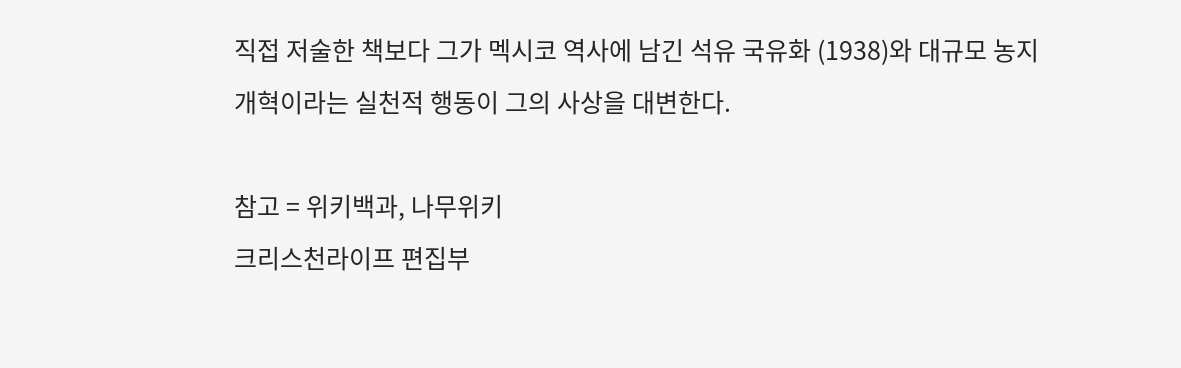직접 저술한 책보다 그가 멕시코 역사에 남긴 석유 국유화 (1938)와 대규모 농지 개혁이라는 실천적 행동이 그의 사상을 대변한다.

참고 = 위키백과, 나무위키
크리스천라이프 편집부